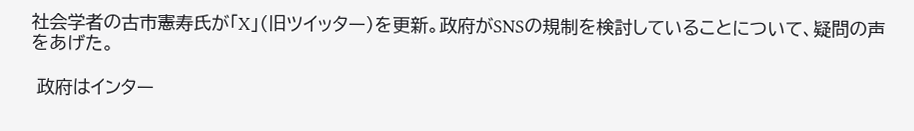社会学者の古市憲寿氏が「X」(旧ツイッター)を更新。政府がSNSの規制を検討していることについて、疑問の声をあげた。

 政府はインター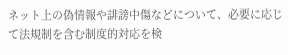ネット上の偽情報や誹謗中傷などについて、必要に応じて法規制を含む制度的対応を検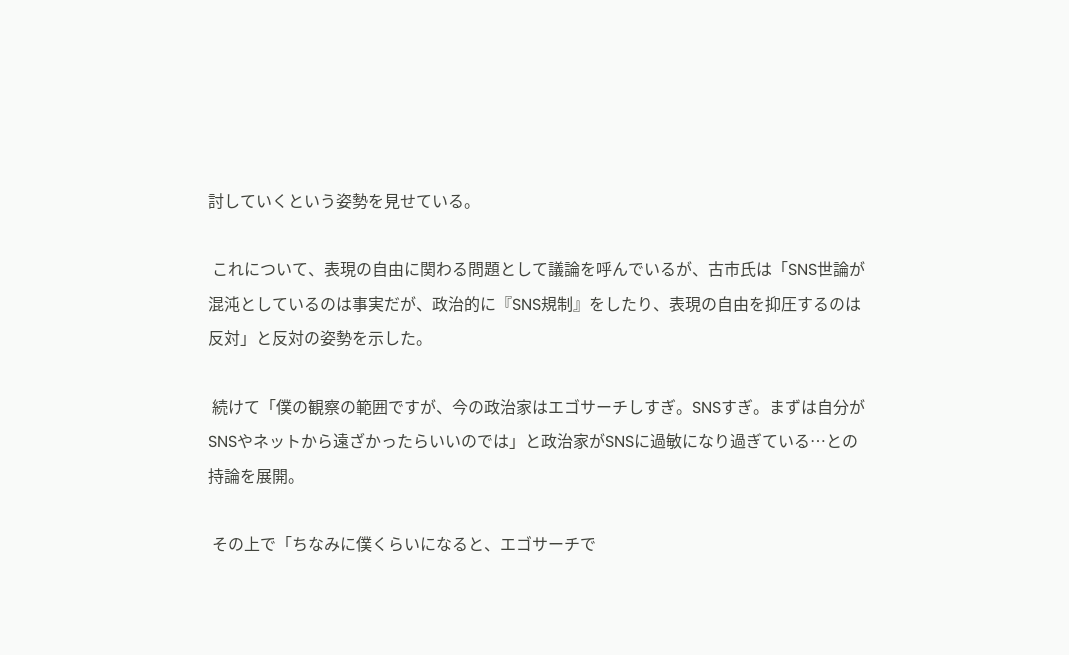討していくという姿勢を見せている。

 これについて、表現の自由に関わる問題として議論を呼んでいるが、古市氏は「SNS世論が混沌としているのは事実だが、政治的に『SNS規制』をしたり、表現の自由を抑圧するのは反対」と反対の姿勢を示した。

 続けて「僕の観察の範囲ですが、今の政治家はエゴサーチしすぎ。SNSすぎ。まずは自分がSNSやネットから遠ざかったらいいのでは」と政治家がSNSに過敏になり過ぎている…との持論を展開。

 その上で「ちなみに僕くらいになると、エゴサーチで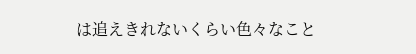は追えきれないくらい色々なこと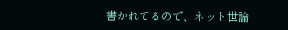書かれてるので、ネット世論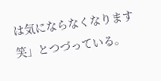は気にならなくなります笑」とつづっている。